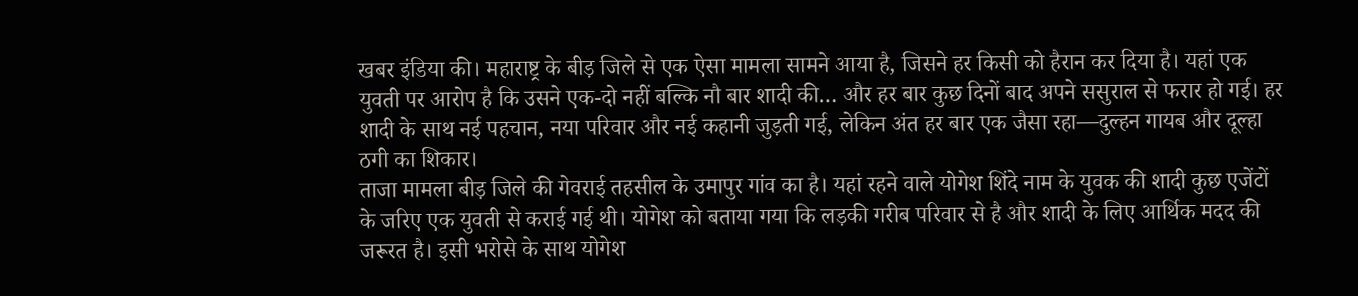खबर इंडिया की। महाराष्ट्र के बीड़ जिले से एक ऐसा मामला सामने आया है, जिसने हर किसी को हैरान कर दिया है। यहां एक युवती पर आरोप है कि उसने एक-दो नहीं बल्कि नौ बार शादी की… और हर बार कुछ दिनों बाद अपने ससुराल से फरार हो गई। हर शादी के साथ नई पहचान, नया परिवार और नई कहानी जुड़ती गई, लेकिन अंत हर बार एक जैसा रहा—दुल्हन गायब और दूल्हा ठगी का शिकार।
ताजा मामला बीड़ जिले की गेवराई तहसील के उमापुर गांव का है। यहां रहने वाले योगेश शिंदे नाम के युवक की शादी कुछ एजेंटों के जरिए एक युवती से कराई गई थी। योगेश को बताया गया कि लड़की गरीब परिवार से है और शादी के लिए आर्थिक मदद की जरूरत है। इसी भरोसे के साथ योगेश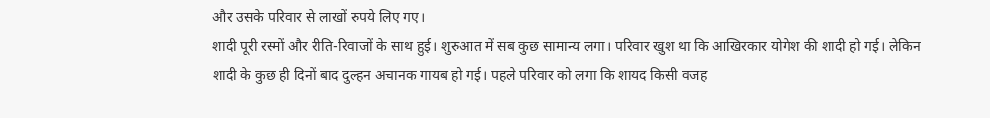और उसके परिवार से लाखों रुपये लिए गए।
शादी पूरी रस्मों और रीति-रिवाजों के साथ हुई। शुरुआत में सब कुछ सामान्य लगा। परिवार खुश था कि आखिरकार योगेश की शादी हो गई। लेकिन शादी के कुछ ही दिनों बाद दुल्हन अचानक गायब हो गई। पहले परिवार को लगा कि शायद किसी वजह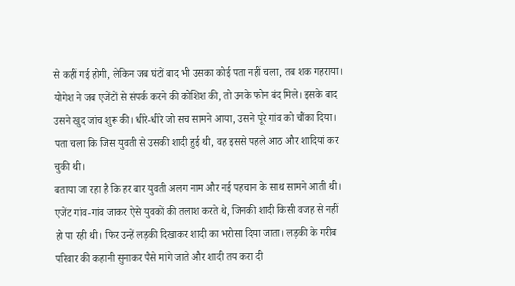से कहीं गई होगी, लेकिन जब घंटों बाद भी उसका कोई पता नहीं चला, तब शक गहराया।
योगेश ने जब एजेंटों से संपर्क करने की कोशिश की, तो उनके फोन बंद मिले। इसके बाद उसने खुद जांच शुरू की। धीरे-धीरे जो सच सामने आया, उसने पूरे गांव को चौंका दिया। पता चला कि जिस युवती से उसकी शादी हुई थी, वह इससे पहले आठ और शादियां कर चुकी थी।
बताया जा रहा है कि हर बार युवती अलग नाम और नई पहचान के साथ सामने आती थी। एजेंट गांव-गांव जाकर ऐसे युवकों की तलाश करते थे, जिनकी शादी किसी वजह से नहीं हो पा रही थी। फिर उन्हें लड़की दिखाकर शादी का भरोसा दिया जाता। लड़की के गरीब परिवार की कहानी सुनाकर पैसे मांगे जाते और शादी तय करा दी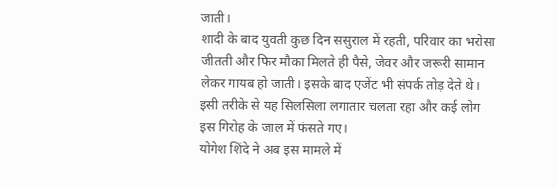जाती।
शादी के बाद युवती कुछ दिन ससुराल में रहती, परिवार का भरोसा जीतती और फिर मौका मिलते ही पैसे, जेवर और जरूरी सामान लेकर गायब हो जाती। इसके बाद एजेंट भी संपर्क तोड़ देते थे। इसी तरीके से यह सिलसिला लगातार चलता रहा और कई लोग इस गिरोह के जाल में फंसते गए।
योगेश शिंदे ने अब इस मामले में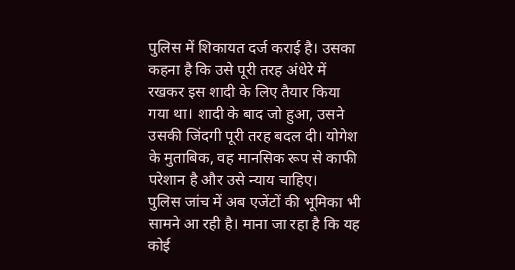पुलिस में शिकायत दर्ज कराई है। उसका कहना है कि उसे पूरी तरह अंधेरे में रखकर इस शादी के लिए तैयार किया गया था। शादी के बाद जो हुआ, उसने उसकी जिंदगी पूरी तरह बदल दी। योगेश के मुताबिक, वह मानसिक रूप से काफी परेशान है और उसे न्याय चाहिए।
पुलिस जांच में अब एजेंटों की भूमिका भी सामने आ रही है। माना जा रहा है कि यह कोई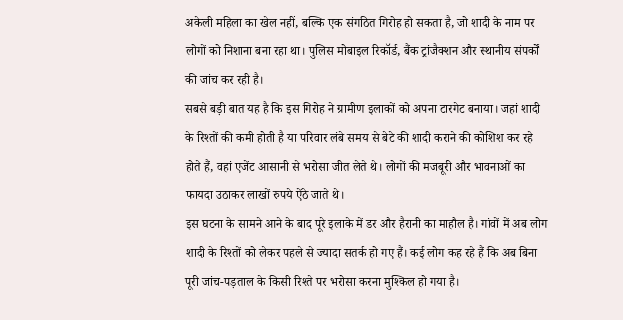अकेली महिला का खेल नहीं, बल्कि एक संगठित गिरोह हो सकता है, जो शादी के नाम पर लोगों को निशाना बना रहा था। पुलिस मोबाइल रिकॉर्ड, बैंक ट्रांजैक्शन और स्थानीय संपर्कों की जांच कर रही है।
सबसे बड़ी बात यह है कि इस गिरोह ने ग्रामीण इलाकों को अपना टारगेट बनाया। जहां शादी के रिश्तों की कमी होती है या परिवार लंबे समय से बेटे की शादी कराने की कोशिश कर रहे होते हैं, वहां एजेंट आसानी से भरोसा जीत लेते थे। लोगों की मजबूरी और भावनाओं का फायदा उठाकर लाखों रुपये ऐंठे जाते थे।
इस घटना के सामने आने के बाद पूरे इलाके में डर और हैरानी का माहौल है। गांवों में अब लोग शादी के रिश्तों को लेकर पहले से ज्यादा सतर्क हो गए हैं। कई लोग कह रहे हैं कि अब बिना पूरी जांच-पड़ताल के किसी रिश्ते पर भरोसा करना मुश्किल हो गया है।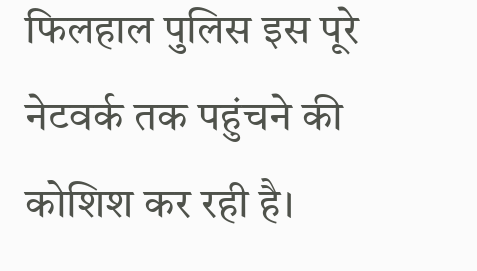फिलहाल पुलिस इस पूरे नेटवर्क तक पहुंचने की कोशिश कर रही है।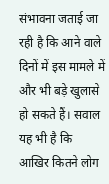संभावना जताई जा रही है कि आने वाले दिनों में इस मामले में और भी बड़े खुलासे हो सकते हैं। सवाल यह भी है कि आखिर कितने लोग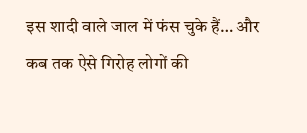इस शादी वाले जाल में फंस चुके हैं… और कब तक ऐसे गिरोह लोगों की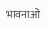भावनाओं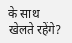के साथ खेलते रहेंगे?